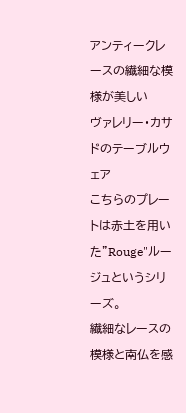アンティークレースの繊細な模様が美しい
ヴァレリー・カサドのテーブルウェア
こちらのプレートは赤土を用いた"Rouge"ルージュというシリーズ。
繊細なレースの模様と南仏を感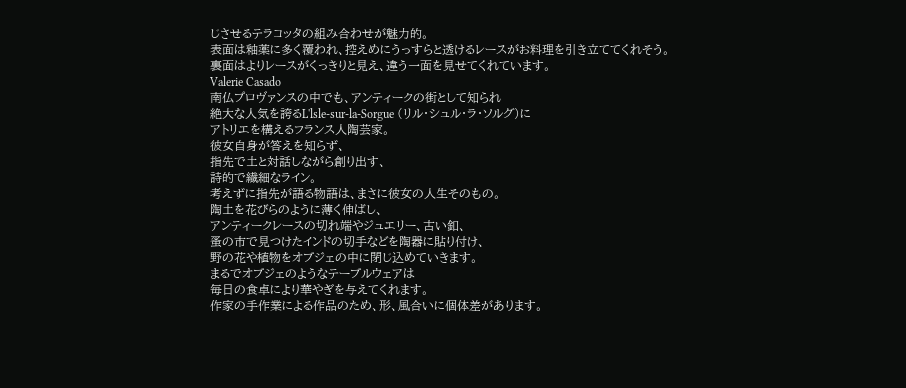じさせるテラコッタの組み合わせが魅力的。
表面は釉薬に多く覆われ、控えめにうっすらと透けるレースがお料理を引き立ててくれそう。
裏面はよりレースがくっきりと見え、違う一面を見せてくれています。
Valerie Casado
南仏プロヴァンスの中でも、アンティークの街として知られ
絶大な人気を誇るL'lsle-sur-la-Sorgue (リル・シュル・ラ・ソルグ)に
アトリエを構えるフランス人陶芸家。
彼女自身が答えを知らず、
指先で土と対話しながら創り出す、
詩的で繊細なライン。
考えずに指先が語る物語は、まさに彼女の人生そのもの。
陶土を花びらのように薄く伸ばし、
アンティークレースの切れ端やジュエリー、古い釦、
蚤の市で見つけたインドの切手などを陶器に貼り付け、
野の花や植物をオブジェの中に閉じ込めていきます。
まるでオブジェのようなテーブルウェアは
毎日の食卓により華やぎを与えてくれます。
作家の手作業による作品のため、形、風合いに個体差があります。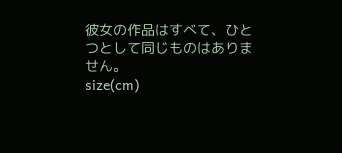彼女の作品はすべて、ひとつとして同じものはありません。
size(cm)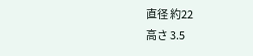直径 約22
高さ 3.5